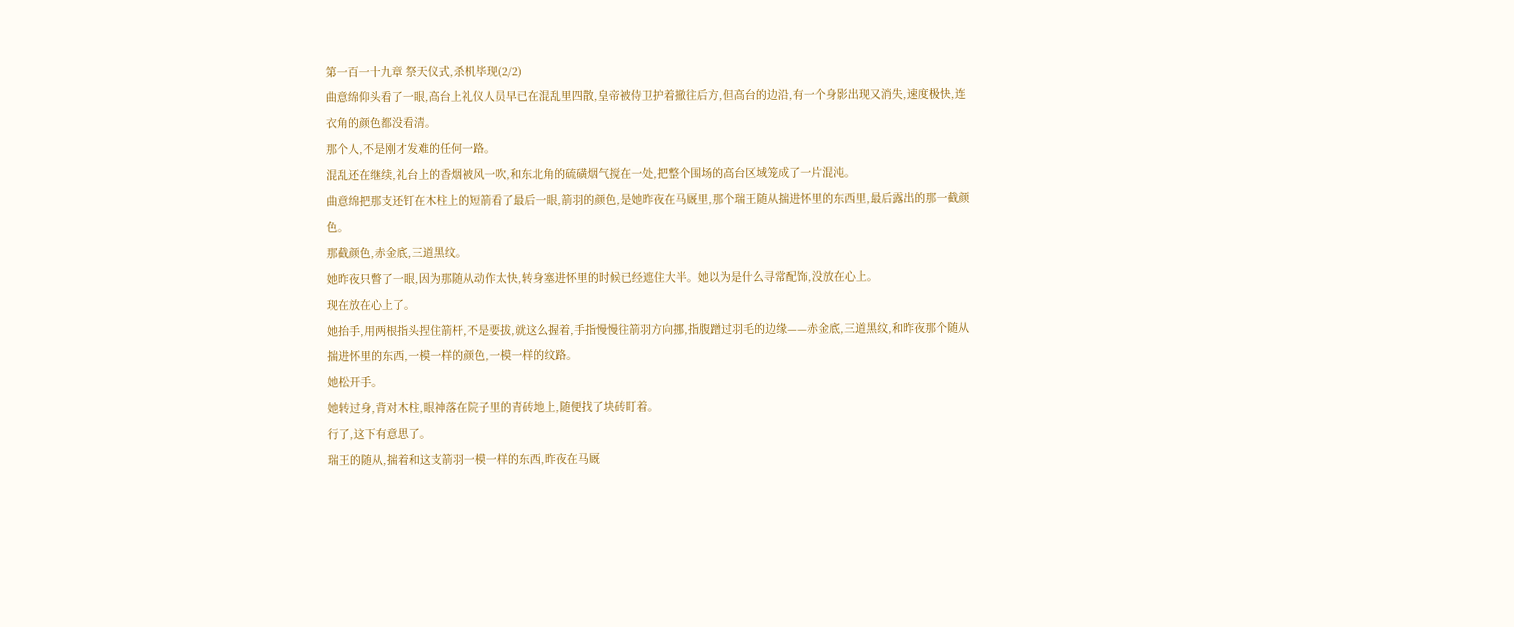第一百一十九章 祭天仪式,杀机毕现(2/2)
曲意绵仰头看了一眼,高台上礼仪人员早已在混乱里四散,皇帝被侍卫护着撤往后方,但高台的边沿,有一个身影出现又消失,速度极快,连衣角的颜色都没看清。
那个人,不是刚才发难的任何一路。
混乱还在继续,礼台上的香烟被风一吹,和东北角的硫磺烟气搅在一处,把整个围场的高台区域笼成了一片混沌。
曲意绵把那支还钉在木柱上的短箭看了最后一眼,箭羽的颜色,是她昨夜在马厩里,那个瑞王随从揣进怀里的东西里,最后露出的那一截颜色。
那截颜色,赤金底,三道黑纹。
她昨夜只瞥了一眼,因为那随从动作太快,转身塞进怀里的时候已经遮住大半。她以为是什么寻常配饰,没放在心上。
现在放在心上了。
她抬手,用两根指头捏住箭杆,不是要拔,就这么握着,手指慢慢往箭羽方向挪,指腹蹭过羽毛的边缘——赤金底,三道黑纹,和昨夜那个随从揣进怀里的东西,一模一样的颜色,一模一样的纹路。
她松开手。
她转过身,背对木柱,眼神落在院子里的青砖地上,随便找了块砖盯着。
行了,这下有意思了。
瑞王的随从,揣着和这支箭羽一模一样的东西,昨夜在马厩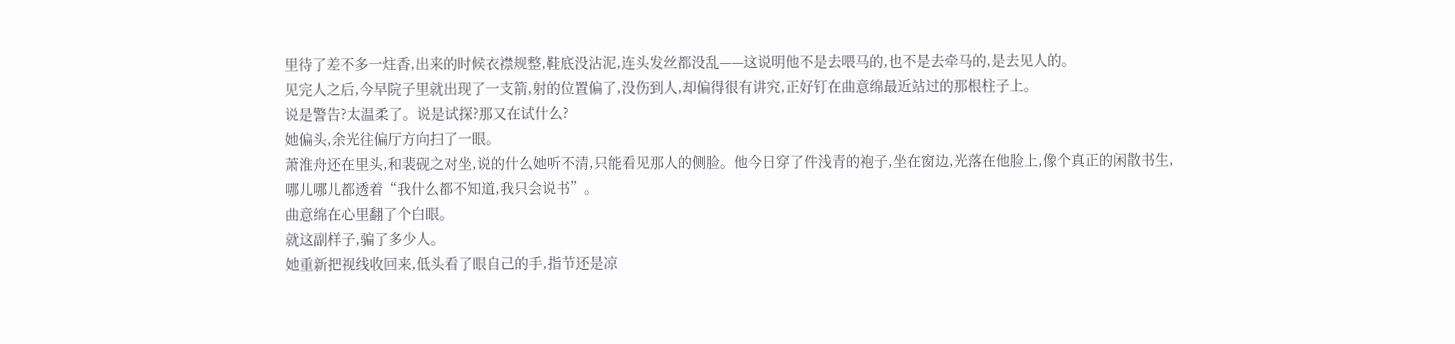里待了差不多一炷香,出来的时候衣襟规整,鞋底没沾泥,连头发丝都没乱——这说明他不是去喂马的,也不是去牵马的,是去见人的。
见完人之后,今早院子里就出现了一支箭,射的位置偏了,没伤到人,却偏得很有讲究,正好钉在曲意绵最近站过的那根柱子上。
说是警告?太温柔了。说是试探?那又在试什么?
她偏头,余光往偏厅方向扫了一眼。
萧淮舟还在里头,和裴砚之对坐,说的什么她听不清,只能看见那人的侧脸。他今日穿了件浅青的袍子,坐在窗边,光落在他脸上,像个真正的闲散书生,哪儿哪儿都透着“我什么都不知道,我只会说书”。
曲意绵在心里翻了个白眼。
就这副样子,骗了多少人。
她重新把视线收回来,低头看了眼自己的手,指节还是凉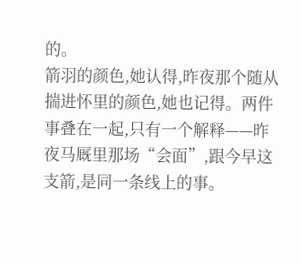的。
箭羽的颜色,她认得,昨夜那个随从揣进怀里的颜色,她也记得。两件事叠在一起,只有一个解释——昨夜马厩里那场“会面”,跟今早这支箭,是同一条线上的事。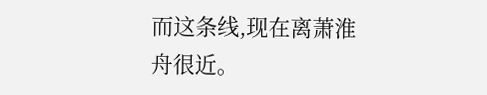而这条线,现在离萧淮舟很近。